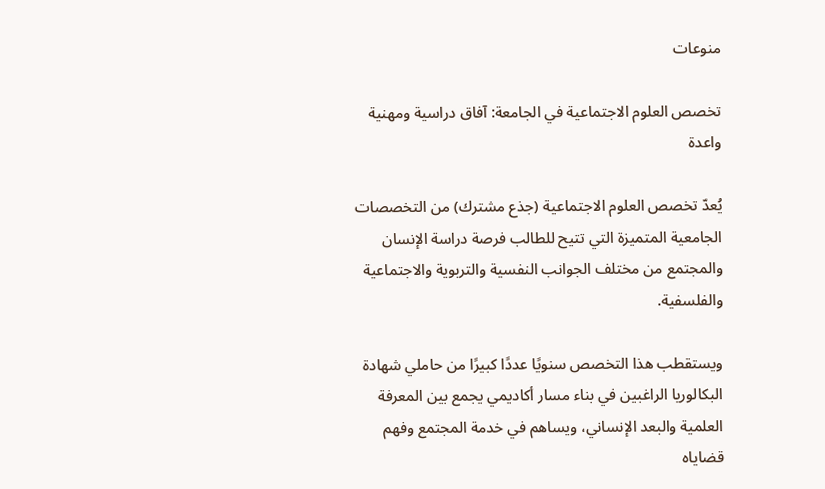منوعات

تخصص العلوم الاجتماعية في الجامعة: آفاق دراسية ومهنية واعدة

يُعدّ تخصص العلوم الاجتماعية (جذع مشترك) من التخصصات الجامعية المتميزة التي تتيح للطالب فرصة دراسة الإنسان والمجتمع من مختلف الجوانب النفسية والتربوية والاجتماعية والفلسفية.

ويستقطب هذا التخصص سنويًا عددًا كبيرًا من حاملي شهادة البكالوريا الراغبين في بناء مسار أكاديمي يجمع بين المعرفة العلمية والبعد الإنساني، ويساهم في خدمة المجتمع وفهم قضاياه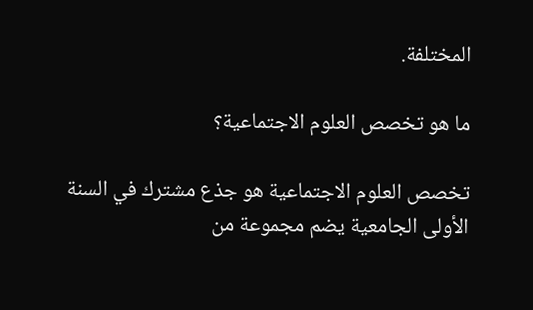المختلفة.

ما هو تخصص العلوم الاجتماعية؟

تخصص العلوم الاجتماعية هو جذع مشترك في السنة الأولى الجامعية يضم مجموعة من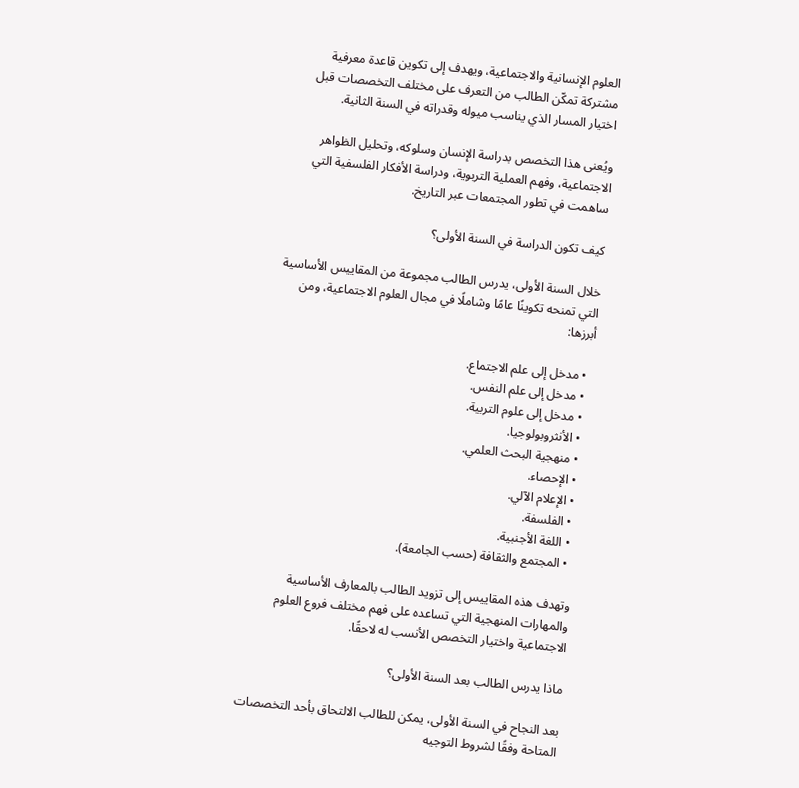العلوم الإنسانية والاجتماعية، ويهدف إلى تكوين قاعدة معرفية مشتركة تمكّن الطالب من التعرف على مختلف التخصصات قبل اختيار المسار الذي يناسب ميوله وقدراته في السنة الثانية.

ويُعنى هذا التخصص بدراسة الإنسان وسلوكه، وتحليل الظواهر الاجتماعية، وفهم العملية التربوية، ودراسة الأفكار الفلسفية التي ساهمت في تطور المجتمعات عبر التاريخ.

كيف تكون الدراسة في السنة الأولى؟

خلال السنة الأولى، يدرس الطالب مجموعة من المقاييس الأساسية التي تمنحه تكوينًا عامًا وشاملًا في مجال العلوم الاجتماعية، ومن أبرزها:

  • مدخل إلى علم الاجتماع.
  • مدخل إلى علم النفس.
  • مدخل إلى علوم التربية.
  • الأنثروبولوجيا.
  • منهجية البحث العلمي.
  • الإحصاء.
  • الإعلام الآلي.
  • الفلسفة.
  • اللغة الأجنبية.
  • المجتمع والثقافة (حسب الجامعة).

وتهدف هذه المقاييس إلى تزويد الطالب بالمعارف الأساسية والمهارات المنهجية التي تساعده على فهم مختلف فروع العلوم الاجتماعية واختيار التخصص الأنسب له لاحقًا.

ماذا يدرس الطالب بعد السنة الأولى؟

بعد النجاح في السنة الأولى، يمكن للطالب الالتحاق بأحد التخصصات المتاحة وفقًا لشروط التوجيه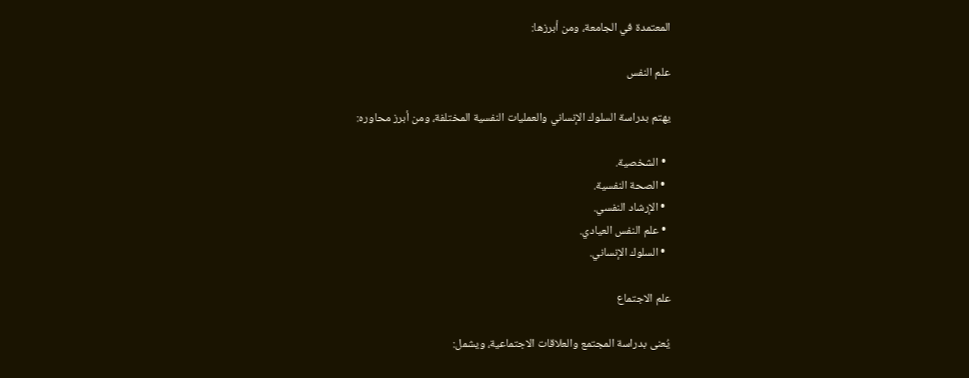المعتمدة في الجامعة، ومن أبرزها:

علم النفس

يهتم بدراسة السلوك الإنساني والعمليات النفسية المختلفة، ومن أبرز محاوره:

  • الشخصية.
  • الصحة النفسية.
  • الإرشاد النفسي.
  • علم النفس العيادي.
  • السلوك الإنساني.

علم الاجتماع

يُعنى بدراسة المجتمع والعلاقات الاجتماعية، ويشمل: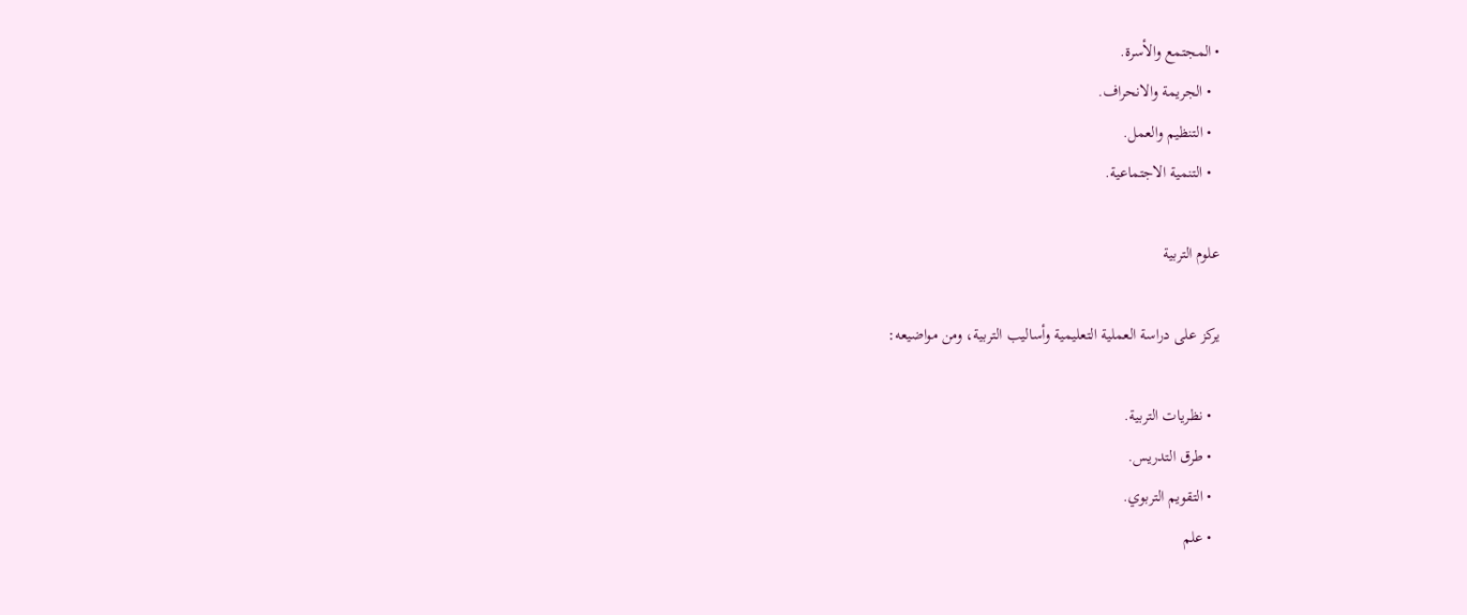• المجتمع والأسرة.
  • الجريمة والانحراف.
  • التنظيم والعمل.
  • التنمية الاجتماعية.

علوم التربية

يركز على دراسة العملية التعليمية وأساليب التربية، ومن مواضيعه:

  • نظريات التربية.
  • طرق التدريس.
  • التقويم التربوي.
  • علم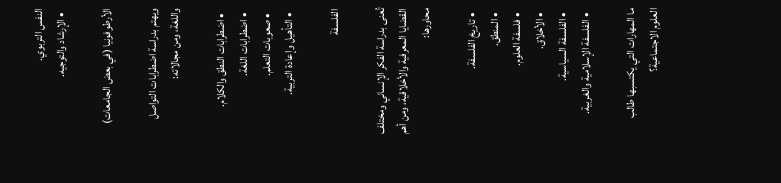النفس التربوي.
  • الإرشاد والتوجيه.

الأرطوفونيا (في بعض الجامعات)

ويهتم بدراسة اضطرابات التواصل واللغة، ومن مجالاته:

  • اضطرابات النطق والكلام.
  • اضطرابات اللغة.
  • صعوبات التعلم.
  • التأهيل وإعادة التربية.

الفلسفة

تُعنى بدراسة الفكر الإنساني ومختلف القضايا المعرفية والأخلاقية، ومن أهم محاورها:

  • تاريخ الفلسفة.
  • المنطق.
  • فلسفة العلوم.
  • الأخلاق.
  • الفلسفة السياسية.
  • الفلسفة الإسلامية والغربية.

ما المهارات التي يكتسبها طالب العلوم الاجتماعية؟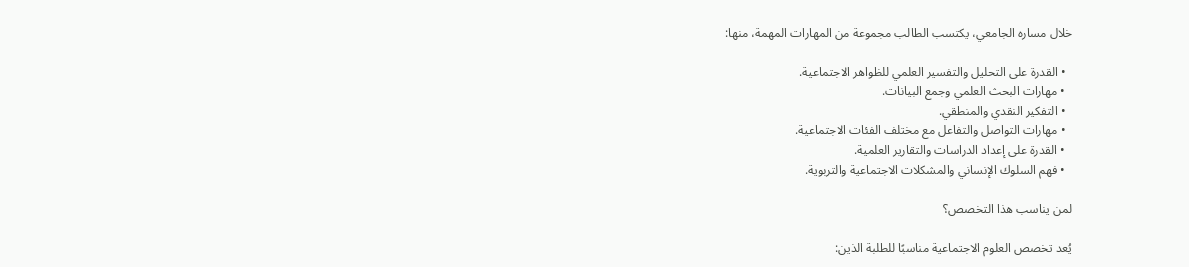خلال مساره الجامعي، يكتسب الطالب مجموعة من المهارات المهمة، منها:

  • القدرة على التحليل والتفسير العلمي للظواهر الاجتماعية.
  • مهارات البحث العلمي وجمع البيانات.
  • التفكير النقدي والمنطقي.
  • مهارات التواصل والتفاعل مع مختلف الفئات الاجتماعية.
  • القدرة على إعداد الدراسات والتقارير العلمية.
  • فهم السلوك الإنساني والمشكلات الاجتماعية والتربوية.

لمن يناسب هذا التخصص؟

يُعد تخصص العلوم الاجتماعية مناسبًا للطلبة الذين: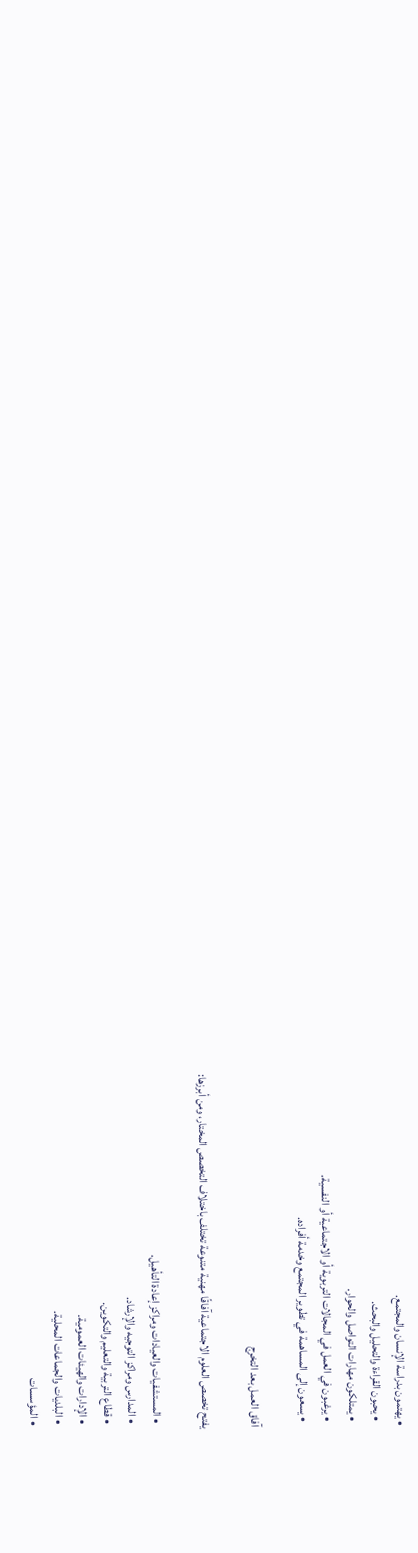• يهتمون بدراسة الإنسان والمجتمع.
  • يحبون القراءة والتحليل والبحث.
  • يمتلكون مهارات التواصل والحوار.
  • يرغبون في العمل في المجالات التربوية أو الاجتماعية أو النفسية.
  • يسعون إلى المساهمة في تطوير المجتمع وخدمة أفراده.

آفاق العمل بعد التخرج

يفتح تخصص العلوم الاجتماعية آفاقًا مهنية متنوعة تختلف باختلاف التخصص المختار، ومن أبرزها:

  • المستشفيات والعيادات ومراكز إعادة التأهيل.
  • المدارس ومراكز التوجيه والإرشاد.
  • قطاع التربية والتعليم والتكوين.
  • الإدارات والهيئات العمومية.
  • البلديات والجماعات المحلية.
  • المؤسسات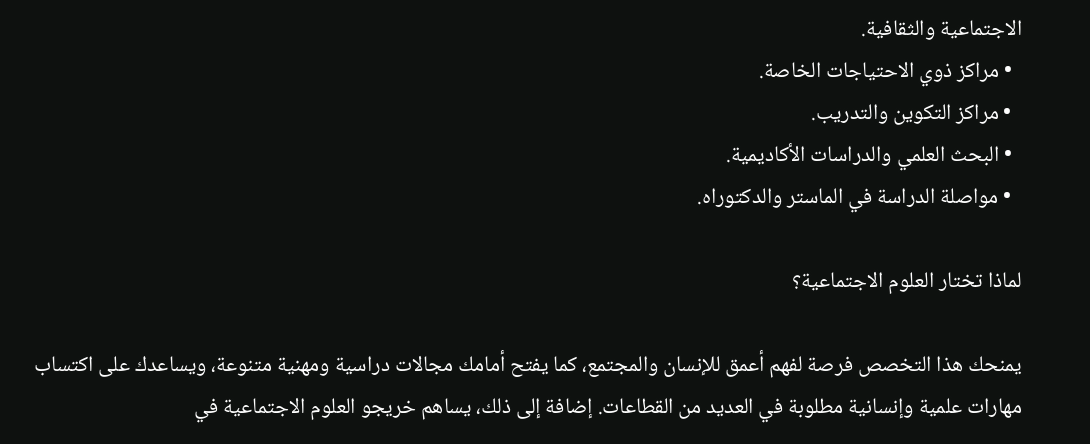الاجتماعية والثقافية.
  • مراكز ذوي الاحتياجات الخاصة.
  • مراكز التكوين والتدريب.
  • البحث العلمي والدراسات الأكاديمية.
  • مواصلة الدراسة في الماستر والدكتوراه.

لماذا تختار العلوم الاجتماعية؟

يمنحك هذا التخصص فرصة لفهم أعمق للإنسان والمجتمع، كما يفتح أمامك مجالات دراسية ومهنية متنوعة، ويساعدك على اكتساب مهارات علمية وإنسانية مطلوبة في العديد من القطاعات. إضافة إلى ذلك، يساهم خريجو العلوم الاجتماعية في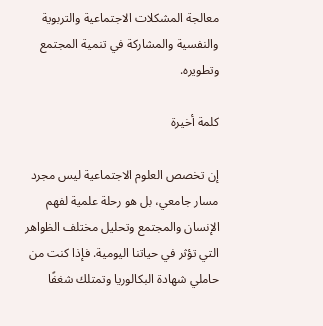معالجة المشكلات الاجتماعية والتربوية والنفسية والمشاركة في تنمية المجتمع وتطويره.

كلمة أخيرة

إن تخصص العلوم الاجتماعية ليس مجرد مسار جامعي، بل هو رحلة علمية لفهم الإنسان والمجتمع وتحليل مختلف الظواهر التي تؤثر في حياتنا اليومية. فإذا كنت من حاملي شهادة البكالوريا وتمتلك شغفًا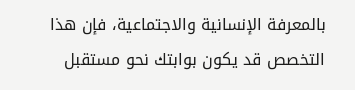بالمعرفة الإنسانية والاجتماعية، فإن هذا التخصص قد يكون بوابتك نحو مستقبل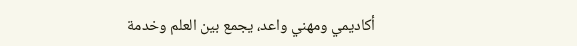أكاديمي ومهني واعد، يجمع بين العلم وخدمة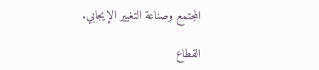المجتمع وصناعة التغيير الإيجابي.

القطاع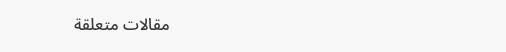مقالات متعلقة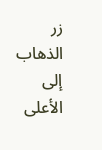زر الذهاب إلى الأعلى